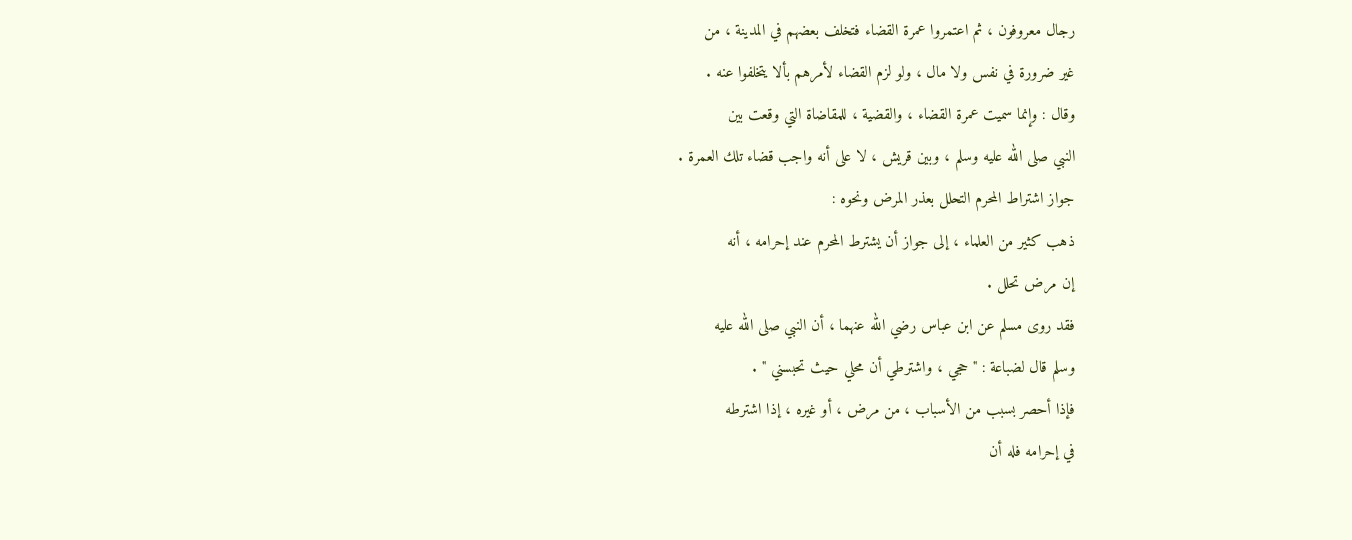رجال معروفون ، ثم اعتمروا عمرة القضاء فتخلف بعضهم في المدينة ، من
غير ضرورة في نفس ولا مال ، ولو لزم القضاء لأمرهم بألا يتخلفوا عنه .
وقال : وإنما سميت عمرة القضاء ، والقضية ، للمقاضاة التي وقعت بين
النبي صلى الله عليه وسلم ، وبين قريش ، لا على أنه واجب قضاء تلك العمرة .
جواز اشتراط المحرم التحلل بعذر المرض ونحوه :
ذهب كثير من العلماء ، إلى جواز أن يشترط المحرم عند إحرامه ، أنه
إن مرض تحلل .
فقد روى مسلم عن ابن عباس رضي الله عنهما ، أن النبي صلى الله عليه
وسلم قال لضباعة : " حجي ، واشترطي أن محلي حيث تحبسني " .
فإذا أحصر بسبب من الأسباب ، من مرض ، أو غيره ، إذا اشترطه
في إحرامه فله أن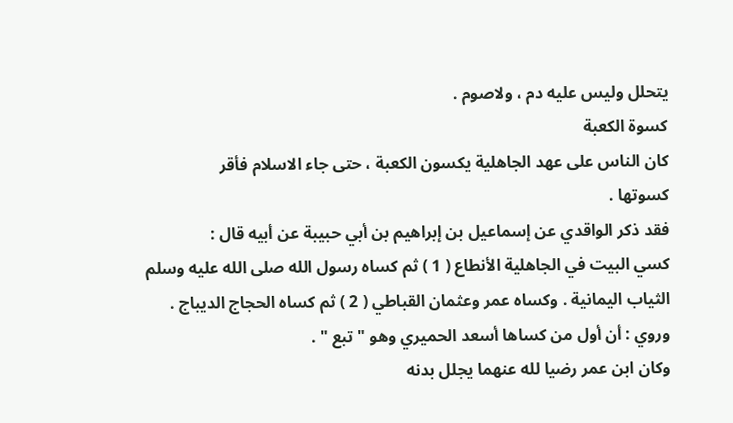يتحلل وليس عليه دم ، ولاصوم .
كسوة الكعبة
كان الناس على عهد الجاهلية يكسون الكعبة ، حتى جاء الاسلام فأقر
كسوتها .
فقد ذكر الواقدي عن إسماعيل بن إبراهيم بن أبي حبيبة عن أبيه قال :
كسي البيت في الجاهلية الأنطاع ( 1 ) ثم كساه رسول الله صلى الله عليه وسلم
الثياب اليمانية . وكساه عمر وعثمان القباطي ( 2 ) ثم كساه الحجاج الديباج .
وروي : أن أول من كساها أسعد الحميري وهو " تبع " .
وكان ابن عمر رضيا لله عنهما يجلل بدنه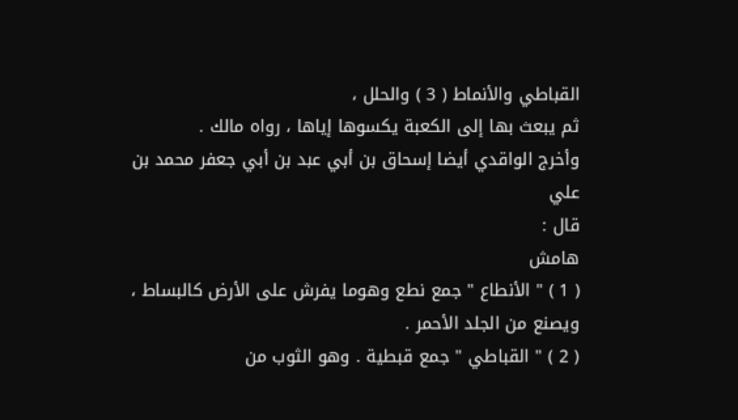القباطي والأنماط ( 3 ) والحلل ،
ثم يبعث بها إلى الكعبة يكسوها إياها ، رواه مالك .
وأخرج الواقدي أيضا إسحاق بن أبي عبد بن أبي جعفر محمد بن علي
قال :
هامش
( 1 ) " الأنطاع " جمع نطع وهوما يفرش على الأرض كالبساط ، ويصنع من الجلد الأحمر .
( 2 ) " القباطي " جمع قبطية . وهو الثوب من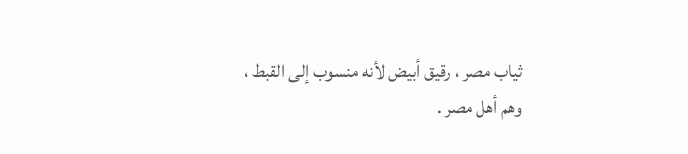ثياب مصر ، رقيق أبيض لأنه منسوب إلى القبط ،
وهم أهل مصر .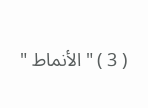( 3 ) " الأنماط "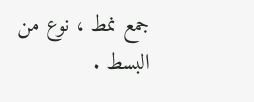جمع نمط ، نوع من البسط .